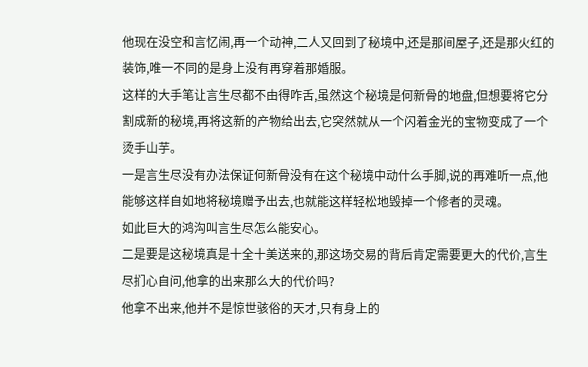他现在没空和言忆闹,再一个动神,二人又回到了秘境中,还是那间屋子,还是那火红的装饰,唯一不同的是身上没有再穿着那婚服。
这样的大手笔让言生尽都不由得咋舌,虽然这个秘境是何新骨的地盘,但想要将它分割成新的秘境,再将这新的产物给出去,它突然就从一个闪着金光的宝物变成了一个烫手山芋。
一是言生尽没有办法保证何新骨没有在这个秘境中动什么手脚,说的再难听一点,他能够这样自如地将秘境赠予出去,也就能这样轻松地毁掉一个修者的灵魂。
如此巨大的鸿沟叫言生尽怎么能安心。
二是要是这秘境真是十全十美送来的,那这场交易的背后肯定需要更大的代价,言生尽扪心自问,他拿的出来那么大的代价吗?
他拿不出来,他并不是惊世骇俗的天才,只有身上的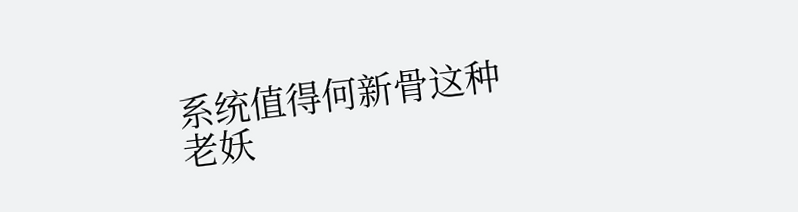系统值得何新骨这种老妖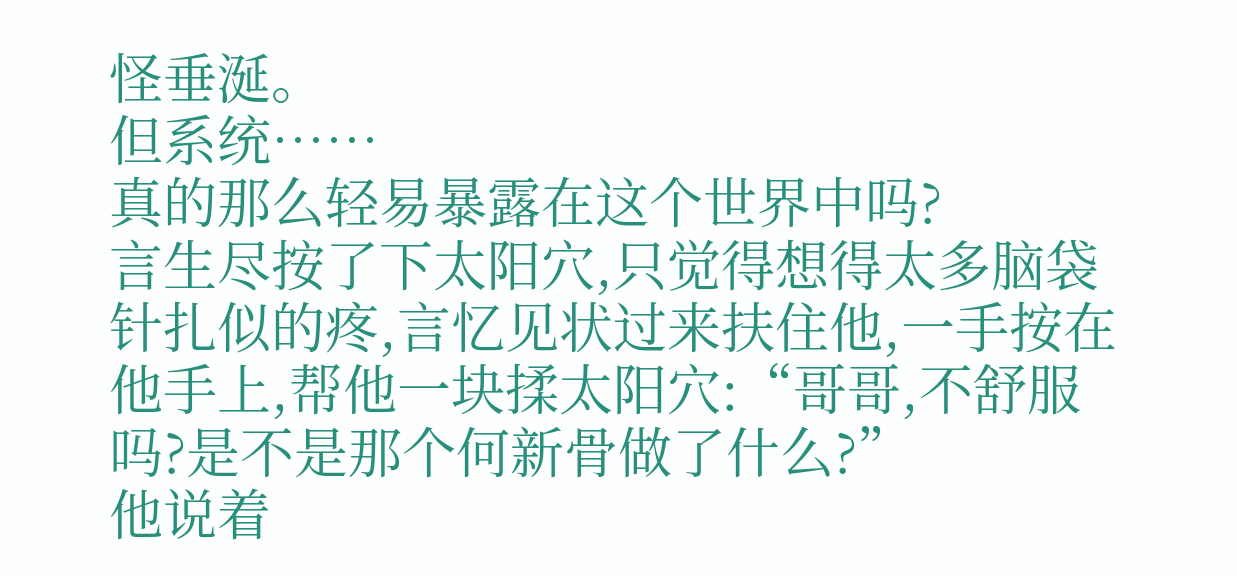怪垂涎。
但系统……
真的那么轻易暴露在这个世界中吗?
言生尽按了下太阳穴,只觉得想得太多脑袋针扎似的疼,言忆见状过来扶住他,一手按在他手上,帮他一块揉太阳穴:“哥哥,不舒服吗?是不是那个何新骨做了什么?”
他说着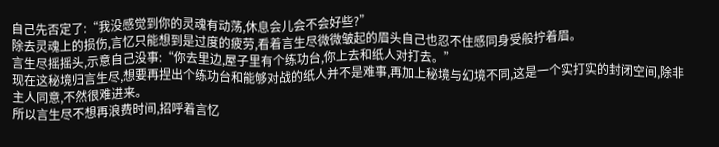自己先否定了:“我没感觉到你的灵魂有动荡,休息会儿会不会好些?”
除去灵魂上的损伤,言忆只能想到是过度的疲劳,看着言生尽微微皱起的眉头自己也忍不住感同身受般拧着眉。
言生尽摇摇头,示意自己没事:“你去里边,屋子里有个练功台,你上去和纸人对打去。”
现在这秘境归言生尽,想要再捏出个练功台和能够对战的纸人并不是难事,再加上秘境与幻境不同,这是一个实打实的封闭空间,除非主人同意,不然很难进来。
所以言生尽不想再浪费时间,招呼着言忆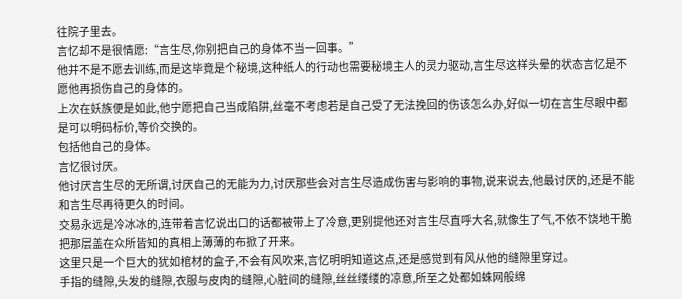往院子里去。
言忆却不是很情愿:“言生尽,你别把自己的身体不当一回事。”
他并不是不愿去训练,而是这毕竟是个秘境,这种纸人的行动也需要秘境主人的灵力驱动,言生尽这样头晕的状态言忆是不愿他再损伤自己的身体的。
上次在妖族便是如此,他宁愿把自己当成陷阱,丝毫不考虑若是自己受了无法挽回的伤该怎么办,好似一切在言生尽眼中都是可以明码标价,等价交换的。
包括他自己的身体。
言忆很讨厌。
他讨厌言生尽的无所谓,讨厌自己的无能为力,讨厌那些会对言生尽造成伤害与影响的事物,说来说去,他最讨厌的,还是不能和言生尽再待更久的时间。
交易永远是冷冰冰的,连带着言忆说出口的话都被带上了冷意,更别提他还对言生尽直呼大名,就像生了气,不依不饶地干脆把那层盖在众所皆知的真相上薄薄的布掀了开来。
这里只是一个巨大的犹如棺材的盒子,不会有风吹来,言忆明明知道这点,还是感觉到有风从他的缝隙里穿过。
手指的缝隙,头发的缝隙,衣服与皮肉的缝隙,心脏间的缝隙,丝丝缕缕的凉意,所至之处都如蛛网般绵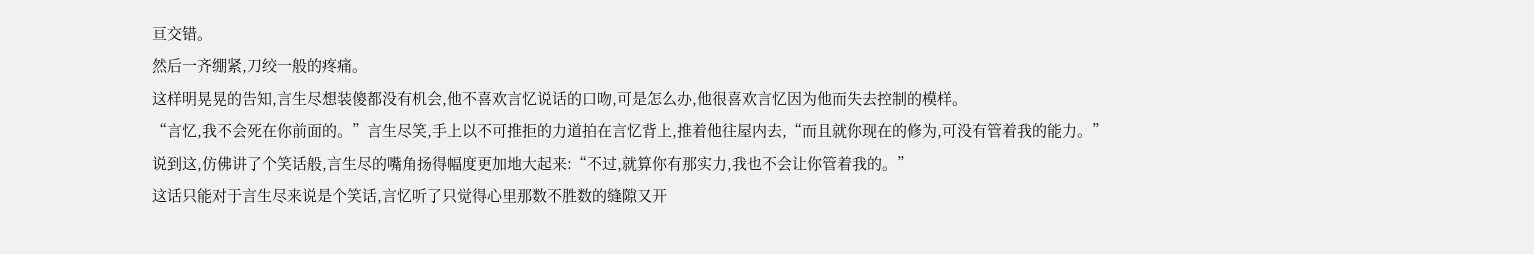亘交错。
然后一齐绷紧,刀绞一般的疼痛。
这样明晃晃的告知,言生尽想装傻都没有机会,他不喜欢言忆说话的口吻,可是怎么办,他很喜欢言忆因为他而失去控制的模样。
“言忆,我不会死在你前面的。”言生尽笑,手上以不可推拒的力道拍在言忆背上,推着他往屋内去,“而且就你现在的修为,可没有管着我的能力。”
说到这,仿佛讲了个笑话般,言生尽的嘴角扬得幅度更加地大起来:“不过,就算你有那实力,我也不会让你管着我的。”
这话只能对于言生尽来说是个笑话,言忆听了只觉得心里那数不胜数的缝隙又开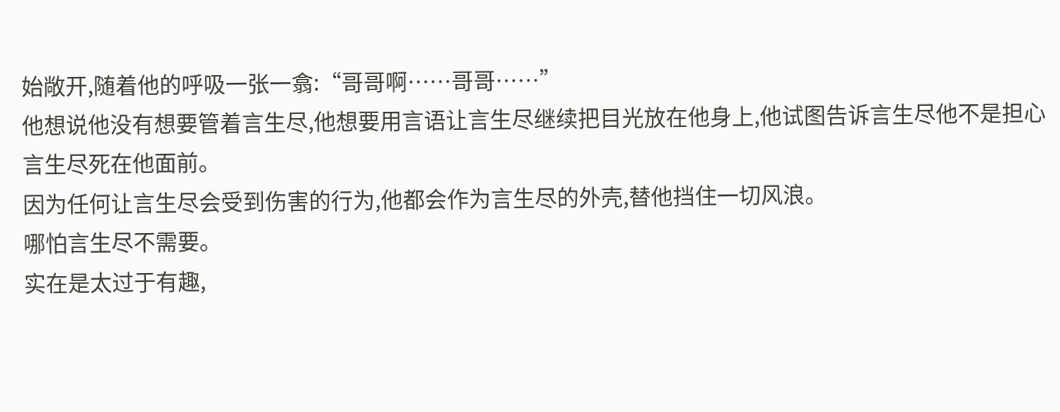始敞开,随着他的呼吸一张一翕:“哥哥啊……哥哥……”
他想说他没有想要管着言生尽,他想要用言语让言生尽继续把目光放在他身上,他试图告诉言生尽他不是担心言生尽死在他面前。
因为任何让言生尽会受到伤害的行为,他都会作为言生尽的外壳,替他挡住一切风浪。
哪怕言生尽不需要。
实在是太过于有趣,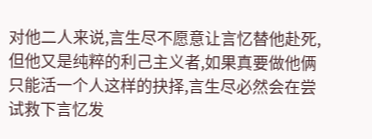对他二人来说,言生尽不愿意让言忆替他赴死,但他又是纯粹的利己主义者,如果真要做他俩只能活一个人这样的抉择,言生尽必然会在尝试救下言忆发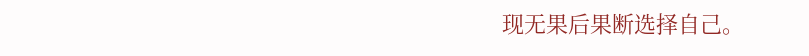现无果后果断选择自己。